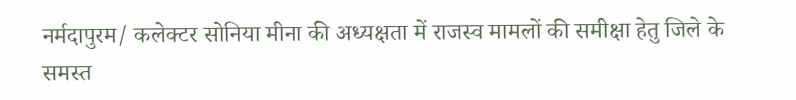नर्मदापुरम/ कलेक्टर सोनिया मीना की अध्यक्षता में राजस्व मामलों की समीक्षा हेतु जिले के समस्त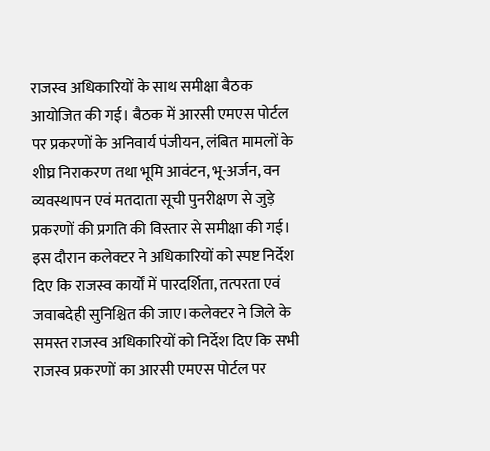राजस्व अधिकारियों के साथ समीक्षा बैठक आयोजित की गई। बैठक में आरसी एमएस पोर्टल पर प्रकरणों के अनिवार्य पंजीयन, लंबित मामलों के शीघ्र निराकरण तथा भूमि आवंटन, भू-अर्जन, वन व्यवस्थापन एवं मतदाता सूची पुनरीक्षण से जुड़े प्रकरणों की प्रगति की विस्तार से समीक्षा की गई। इस दौरान कलेक्टर ने अधिकारियों को स्पष्ट निर्देश दिए कि राजस्व कार्यों में पारदर्शिता, तत्परता एवं जवाबदेही सुनिश्चित की जाए।कलेक्टर ने जिले के समस्त राजस्व अधिकारियों को निर्देश दिए कि सभी राजस्व प्रकरणों का आरसी एमएस पोर्टल पर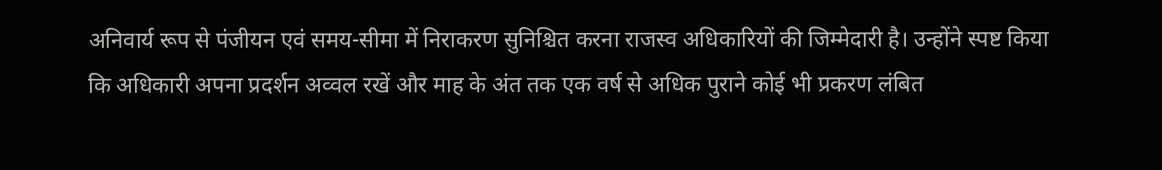अनिवार्य रूप से पंजीयन एवं समय-सीमा में निराकरण सुनिश्चित करना राजस्व अधिकारियों की जिम्मेदारी है। उन्होंने स्पष्ट किया कि अधिकारी अपना प्रदर्शन अव्वल रखें और माह के अंत तक एक वर्ष से अधिक पुराने कोई भी प्रकरण लंबित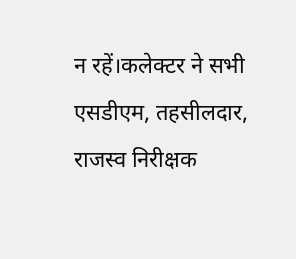न रहें।कलेक्टर ने सभी एसडीएम, तहसीलदार, राजस्व निरीक्षक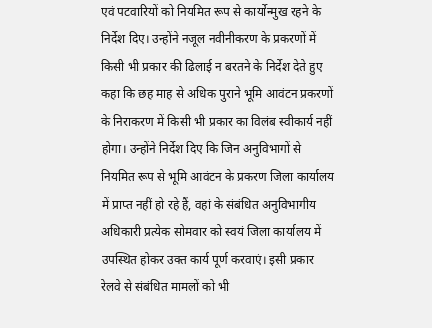एवं पटवारियों को नियमित रूप से कार्योन्मुख रहने के निर्देश दिए। उन्होंने नजूल नवीनीकरण के प्रकरणों में किसी भी प्रकार की ढिलाई न बरतने के निर्देश देते हुए कहा कि छह माह से अधिक पुराने भूमि आवंटन प्रकरणों के निराकरण में किसी भी प्रकार का विलंब स्वीकार्य नहीं होगा। उन्होंने निर्देश दिए कि जिन अनुविभागों से नियमित रूप से भूमि आवंटन के प्रकरण जिला कार्यालय में प्राप्त नहीं हो रहे हैं, वहां के संबंधित अनुविभागीय अधिकारी प्रत्येक सोमवार को स्वयं जिला कार्यालय में उपस्थित होकर उक्त कार्य पूर्ण करवाएं। इसी प्रकार रेलवे से संबंधित मामलों को भी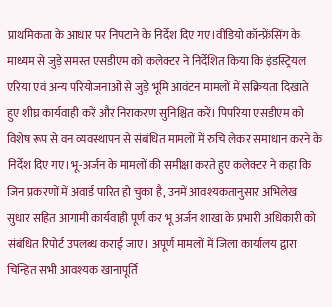प्राथमिकता के आधार पर निपटाने के निर्देश दिए गए।वीडियो कॉन्फ्रेंसिंग के माध्यम से जुड़े समस्त एसडीएम को कलेक्टर ने निर्देशित किया कि इंडस्ट्रियल एरिया एवं अन्य परियोजनाओं से जुड़े भूमि आवंटन मामलों में सक्रियता दिखाते हुए शीघ्र कार्यवाही करें और निराकरण सुनिश्चित करें। पिपरिया एसडीएम को विशेष रूप से वन व्यवस्थापन से संबंधित मामलों में रुचि लेकर समाधान करने के निर्देश दिए गए।भू-अर्जन के मामलों की समीक्षा करते हुए कलेक्टर ने कहा कि जिन प्रकरणों में अवार्ड पारित हो चुका है, उनमें आवश्यकतानुसार अभिलेख सुधार सहित आगामी कार्यवाही पूर्ण कर भू अर्जन शाखा के प्रभारी अधिकारी को संबंधित रिपोर्ट उपलब्ध कराई जाए। अपूर्ण मामलों में जिला कार्यालय द्वारा चिन्हित सभी आवश्यक खानापूर्ति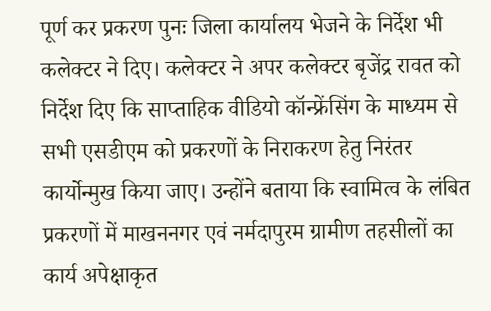पूर्ण कर प्रकरण पुनः जिला कार्यालय भेजने के निर्देश भी कलेक्टर ने दिए। कलेक्टर ने अपर कलेक्टर बृजेंद्र रावत को निर्देश दिए कि साप्ताहिक वीडियो कॉन्फ्रेंसिंग के माध्यम से सभी एसडीएम को प्रकरणों के निराकरण हेतु निरंतर कार्योन्मुख किया जाए। उन्होंने बताया कि स्वामित्व के लंबित प्रकरणों में माखननगर एवं नर्मदापुरम ग्रामीण तहसीलों का कार्य अपेक्षाकृत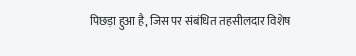पिछड़ा हुआ है, जिस पर संबंधित तहसीलदार विशेष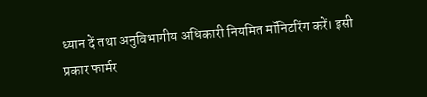ध्यान दें तथा अनुविभागीय अधिकारी नियमित मॉनिटरिंग करें। इसी प्रकार फार्मर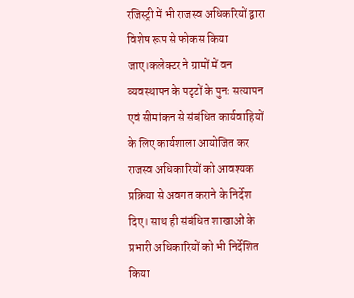रजिस्ट्री में भी राजस्व अधिकरियों द्वारा विशेष रूप से फोकस किया जाए।कलेक्टर ने ग्रामों में वन व्यवस्थापन के पटृटों के पुनः सत्यापन एवं सीमांकन से संबंधित कार्यवाहियों के लिए कार्यशाला आयोजित कर राजस्व अधिकारियों को आवश्यक प्रक्रिया से अवगत कराने के निर्देश दिए। साथ ही संबंधित शाखाओं के प्रभारी अधिकारियों को भी निर्देशित किया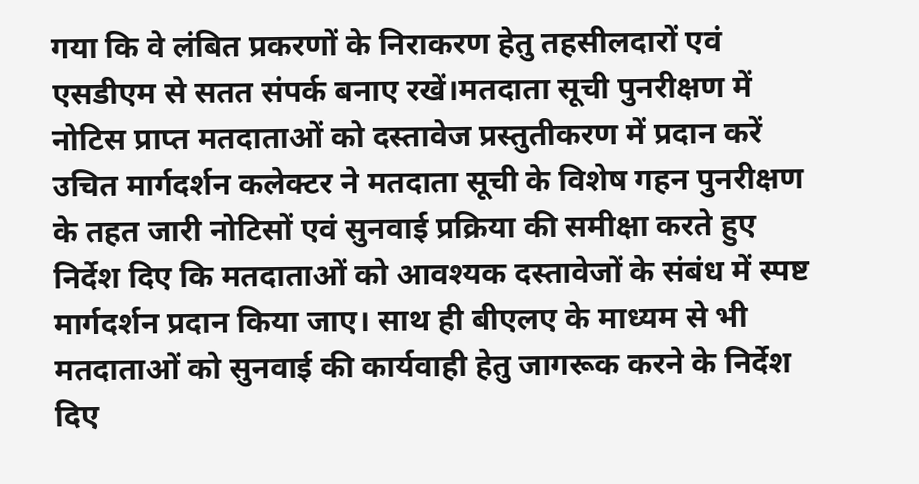गया कि वे लंबित प्रकरणों के निराकरण हेतु तहसीलदारों एवं एसडीएम से सतत संपर्क बनाए रखें।मतदाता सूची पुनरीक्षण में नोटिस प्राप्त मतदाताओं को दस्तावेज प्रस्तुतीकरण में प्रदान करें उचित मार्गदर्शन कलेक्टर ने मतदाता सूची के विशेष गहन पुनरीक्षण के तहत जारी नोटिसों एवं सुनवाई प्रक्रिया की समीक्षा करते हुए निर्देश दिए कि मतदाताओं को आवश्यक दस्तावेजों के संबंध में स्पष्ट मार्गदर्शन प्रदान किया जाए। साथ ही बीएलए के माध्यम से भी मतदाताओं को सुनवाई की कार्यवाही हेतु जागरूक करने के निर्देश दिए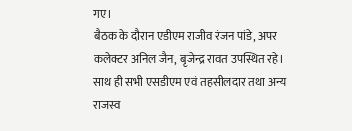गए।
बैठक के दौरान एडीएम राजीव रंजन पांडे, अपर कलेक्टर अनिल जैन, बृजेन्द्र रावत उपस्थित रहे। साथ ही सभी एसडीएम एवं तहसीलदार तथा अन्य राजस्व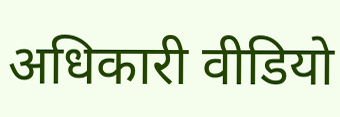अधिकारी वीडियो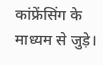कांफ्रेंसिंग के माध्यम से जुड़े।